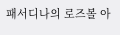패서디나의 로즈볼 아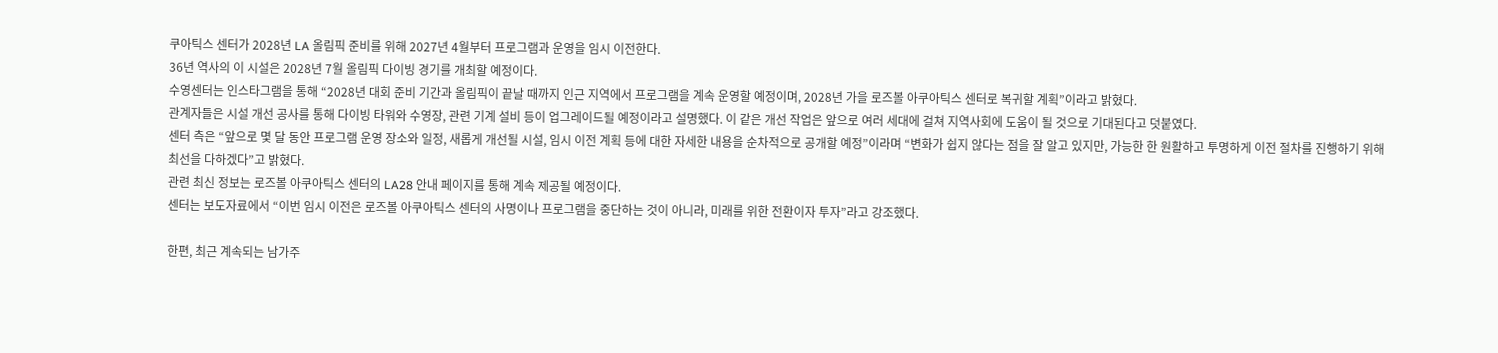쿠아틱스 센터가 2028년 LA 올림픽 준비를 위해 2027년 4월부터 프로그램과 운영을 임시 이전한다.
36년 역사의 이 시설은 2028년 7월 올림픽 다이빙 경기를 개최할 예정이다.
수영센터는 인스타그램을 통해 “2028년 대회 준비 기간과 올림픽이 끝날 때까지 인근 지역에서 프로그램을 계속 운영할 예정이며, 2028년 가을 로즈볼 아쿠아틱스 센터로 복귀할 계획”이라고 밝혔다.
관계자들은 시설 개선 공사를 통해 다이빙 타워와 수영장, 관련 기계 설비 등이 업그레이드될 예정이라고 설명했다. 이 같은 개선 작업은 앞으로 여러 세대에 걸쳐 지역사회에 도움이 될 것으로 기대된다고 덧붙였다.
센터 측은 “앞으로 몇 달 동안 프로그램 운영 장소와 일정, 새롭게 개선될 시설, 임시 이전 계획 등에 대한 자세한 내용을 순차적으로 공개할 예정”이라며 “변화가 쉽지 않다는 점을 잘 알고 있지만, 가능한 한 원활하고 투명하게 이전 절차를 진행하기 위해 최선을 다하겠다”고 밝혔다.
관련 최신 정보는 로즈볼 아쿠아틱스 센터의 LA28 안내 페이지를 통해 계속 제공될 예정이다.
센터는 보도자료에서 “이번 임시 이전은 로즈볼 아쿠아틱스 센터의 사명이나 프로그램을 중단하는 것이 아니라, 미래를 위한 전환이자 투자”라고 강조했다.

한편, 최근 계속되는 남가주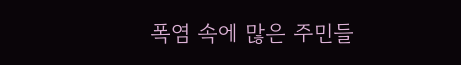폭염 속에 많은 주민들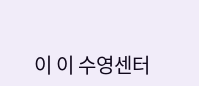이 이 수영센터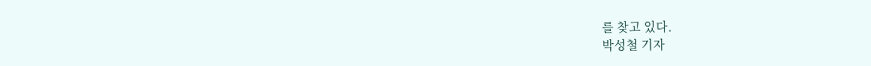를 찾고 있다.
박성철 기자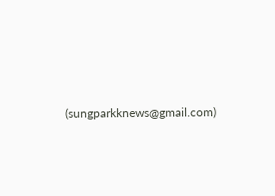(sungparkknews@gmail.com)